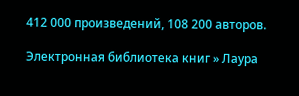412 000 произведений, 108 200 авторов.

Электронная библиотека книг » Лаура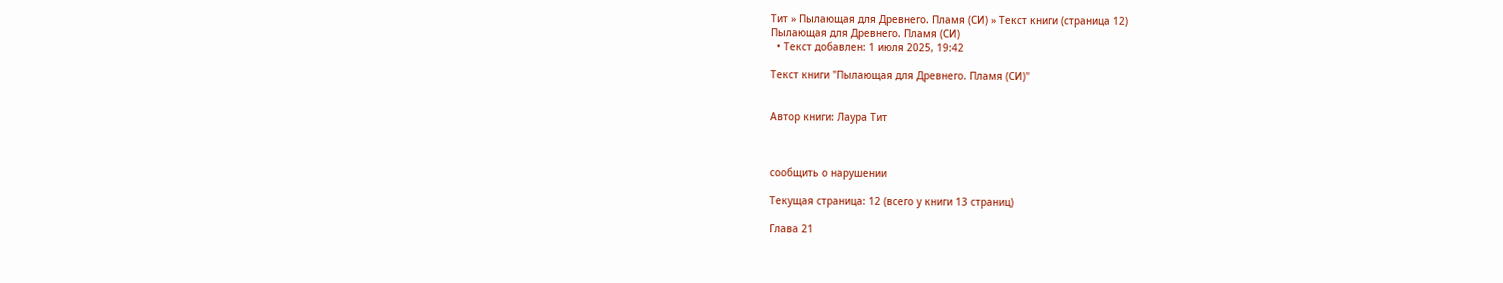Тит » Пылающая для Древнего. Пламя (СИ) » Текст книги (страница 12)
Пылающая для Древнего. Пламя (СИ)
  • Текст добавлен: 1 июля 2025, 19:42

Текст книги "Пылающая для Древнего. Пламя (СИ)"


Автор книги: Лаура Тит



сообщить о нарушении

Текущая страница: 12 (всего у книги 13 страниц)

Глава 21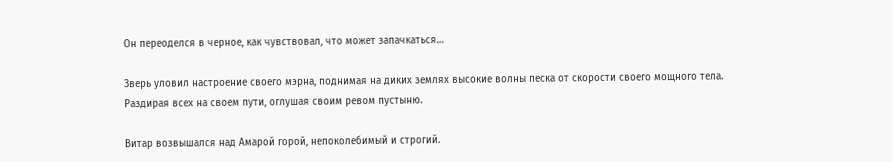Он переоделся в черное, как чувствовал, что может запачкаться…

Зверь уловил настроение своего мэрна, поднимая на диких землях высокие волны песка от скорости своего мощного тела. Раздирая всех на своем пути, оглушая своим ревом пустыню.

Витар возвышался над Амарой горой, непоколебимый и строгий.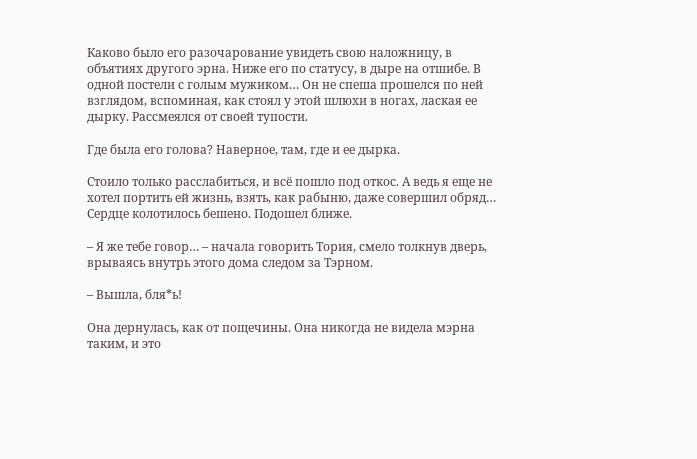Каково было его разочарование увидеть свою наложницу, в объятиях другого эрна. Ниже его по статусу, в дыре на отшибе. В одной постели с голым мужиком… Он не спеша прошелся по ней взглядом, вспоминая, как стоял у этой шлюхи в ногах, лаская ее дырку. Рассмеялся от своей тупости.

Где была его голова? Наверное, там, где и ее дырка.

Стоило только расслабиться, и всё пошло под откос. А ведь я еще не хотел портить ей жизнь, взять, как рабыню, даже совершил обряд… Сердце колотилось бешено. Подошел ближе.

– Я же тебе говор… – начала говорить Тория, смело толкнув дверь, врываясь внутрь этого дома следом за Тэрном.

– Вышла, бля*ь!

Она дернулась, как от пощечины. Она никогда не видела мэрна таким, и это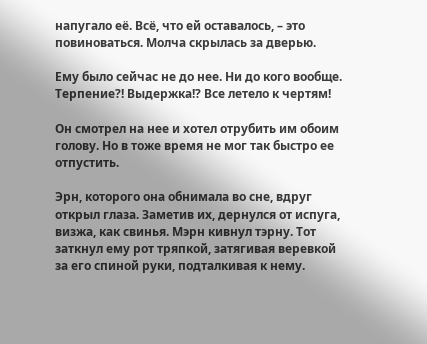напугало её. Всё, что ей оставалось, – это повиноваться. Молча скрылась за дверью.

Ему было сейчас не до нее. Ни до кого вообще. Терпение?! Выдержка!? Все летело к чертям!

Он смотрел на нее и хотел отрубить им обоим голову. Но в тоже время не мог так быстро ее отпустить.

Эрн, которого она обнимала во сне, вдруг открыл глаза. Заметив их, дернулся от испуга, визжа, как свинья. Мэрн кивнул тэрну. Тот заткнул ему рот тряпкой, затягивая веревкой за его спиной руки, подталкивая к нему.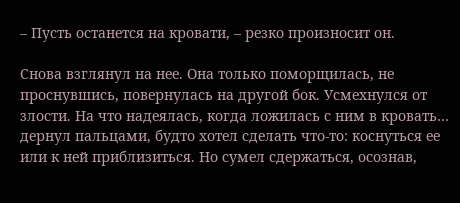– Пусть останется на кровати, – резко произносит он.

Снова взглянул на нее. Она только поморщилась, не проснувшись, повернулась на другой бок. Усмехнулся от злости. На что надеялась, когда ложилась с ним в кровать… дернул пальцами, будто хотел сделать что-то: коснуться ее или к ней приблизиться. Но сумел сдержаться, осознав,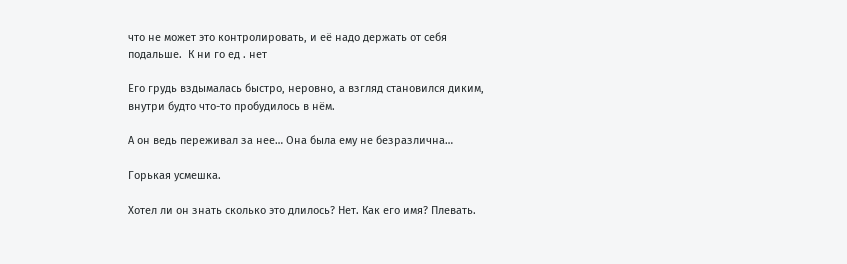что не может это контролировать, и её надо держать от себя подальше.  К ни го ед . нет

Его грудь вздымалась быстро, неровно, а взгляд становился диким, внутри будто что-то пробудилось в нём.

А он ведь переживал за нее… Она была ему не безразлична…

Горькая усмешка.

Хотел ли он знать сколько это длилось? Нет. Как его имя? Плевать.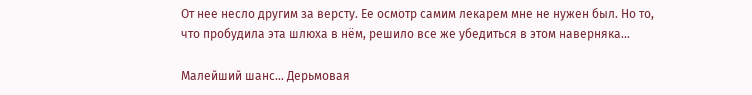От нее несло другим за версту. Ее осмотр самим лекарем мне не нужен был. Но то, что пробудила эта шлюха в нём, решило все же убедиться в этом наверняка…

Малейший шанс… Дерьмовая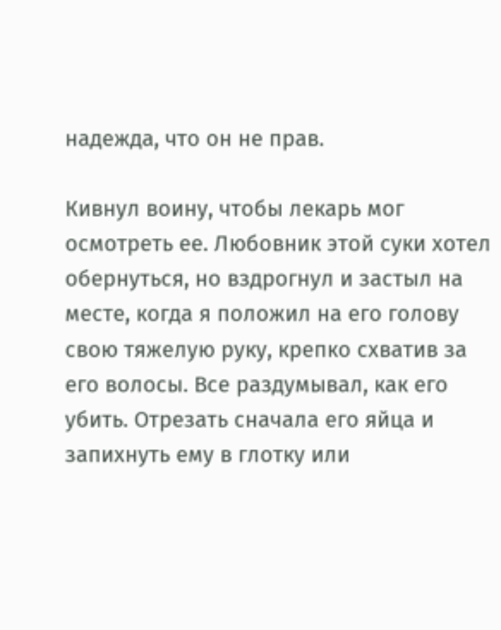надежда, что он не прав.

Кивнул воину, чтобы лекарь мог осмотреть ее. Любовник этой суки хотел обернуться, но вздрогнул и застыл на месте, когда я положил на его голову свою тяжелую руку, крепко схватив за его волосы. Все раздумывал, как его убить. Отрезать сначала его яйца и запихнуть ему в глотку или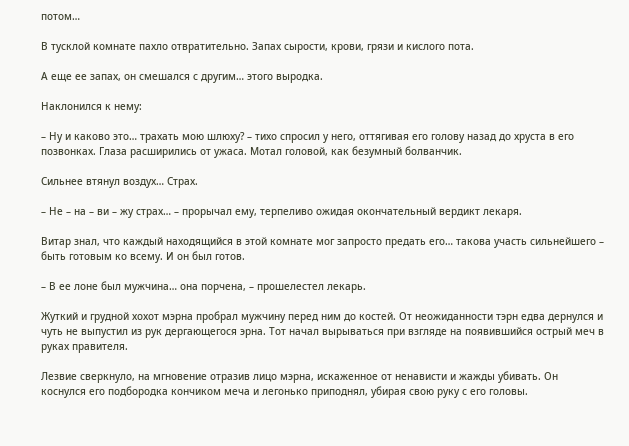потом…

В тусклой комнате пахло отвратительно. Запах сырости, крови, грязи и кислого пота.

А еще ее запах, он смешался с другим… этого выродка.

Наклонился к нему:

– Ну и каково это… трахать мою шлюху? – тихо спросил у него, оттягивая его голову назад до хруста в его позвонках. Глаза расширились от ужаса. Мотал головой, как безумный болванчик.

Сильнее втянул воздух… Страх.

– Не – на – ви – жу страх… – прорычал ему, терпеливо ожидая окончательный вердикт лекаря.

Витар знал, что каждый находящийся в этой комнате мог запросто предать его… такова участь сильнейшего – быть готовым ко всему. И он был готов.

– В ее лоне был мужчина… она порчена, – прошелестел лекарь.

Жуткий и грудной хохот мэрна пробрал мужчину перед ним до костей. От неожиданности тэрн едва дернулся и чуть не выпустил из рук дергающегося эрна. Тот начал вырываться при взгляде на появившийся острый меч в руках правителя.

Лезвие сверкнуло, на мгновение отразив лицо мэрна, искаженное от ненависти и жажды убивать. Он коснулся его подбородка кончиком меча и легонько приподнял, убирая свою руку с его головы.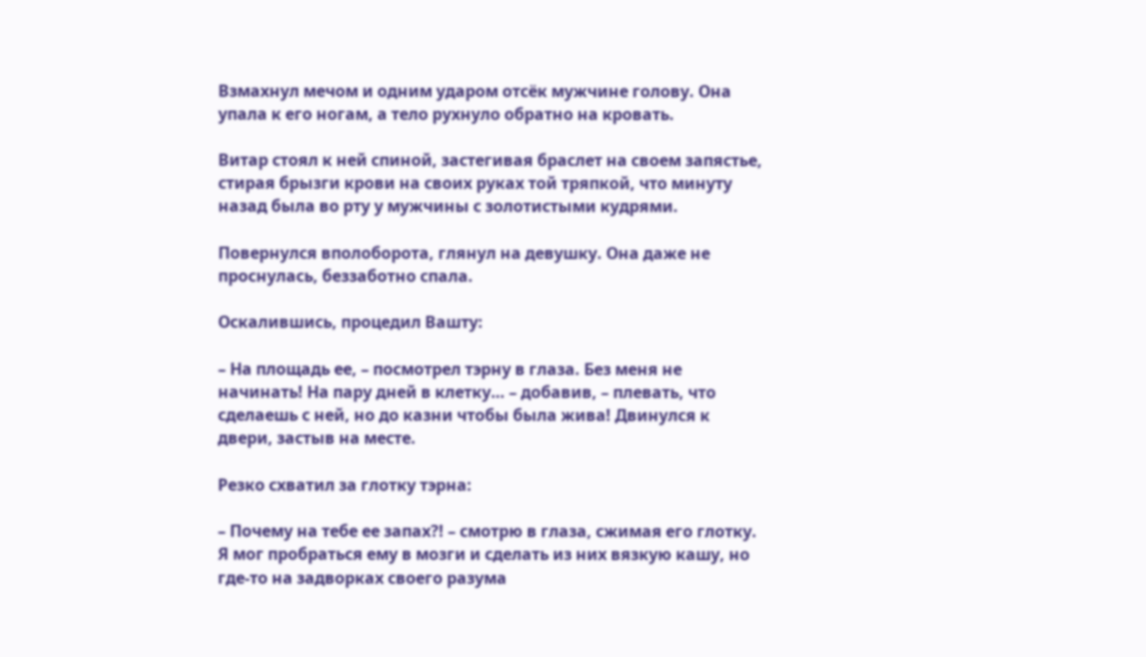Взмахнул мечом и одним ударом отсёк мужчине голову. Она упала к его ногам, а тело рухнуло обратно на кровать.

Витар стоял к ней спиной, застегивая браслет на своем запястье, стирая брызги крови на своих руках той тряпкой, что минуту назад была во рту у мужчины с золотистыми кудрями.

Повернулся вполоборота, глянул на девушку. Она даже не проснулась, беззаботно спала.

Оскалившись, процедил Вашту:

– На площадь ее, – посмотрел тэрну в глаза. Без меня не начинать! На пару дней в клетку… – добавив, – плевать, что сделаешь с ней, но до казни чтобы была жива! Двинулся к двери, застыв на месте.

Резко схватил за глотку тэрна:

– Почему на тебе ее запах?! – смотрю в глаза, сжимая его глотку. Я мог пробраться ему в мозги и сделать из них вязкую кашу, но где-то на задворках своего разума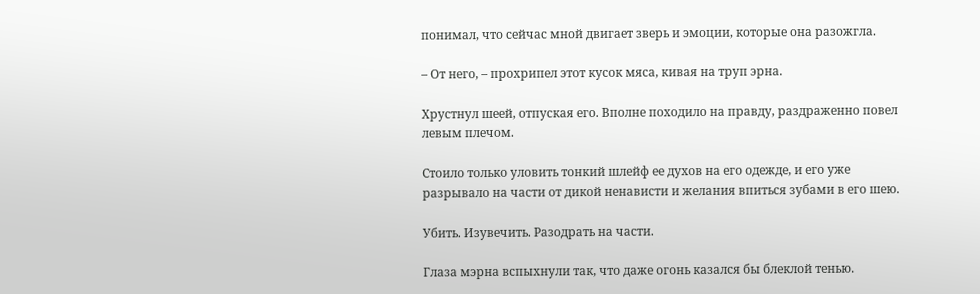понимал, что сейчас мной двигает зверь и эмоции, которые она разожгла.

– От него, – прохрипел этот кусок мяса, кивая на труп эрна.

Хрустнул шеей, отпуская его. Вполне походило на правду, раздраженно повел левым плечом.

Стоило только уловить тонкий шлейф ее духов на его одежде, и его уже разрывало на части от дикой ненависти и желания впиться зубами в его шею.

Убить. Изувечить. Разодрать на части.

Глаза мэрна вспыхнули так, что даже огонь казался бы блеклой тенью.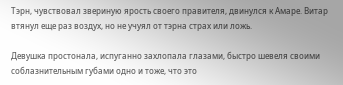Тэрн, чувствовал звериную ярость своего правителя, двинулся к Амаре. Витар втянул еще раз воздух, но не учуял от тэрна страх или ложь.

Девушка простонала, испуганно захлопала глазами, быстро шевеля своими соблазнительным губами одно и тоже, что это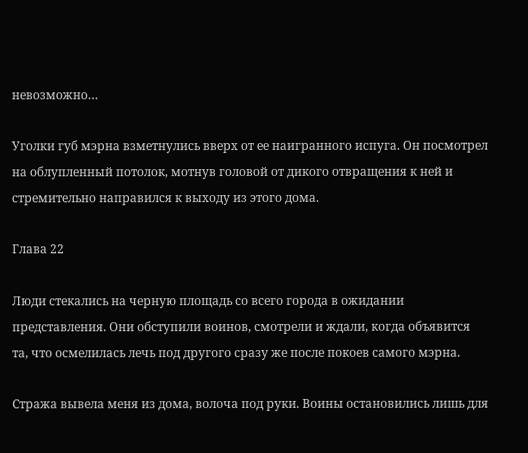невозможно…

Уголки губ мэрна взметнулись вверх от ее наигранного испуга. Он посмотрел на облупленный потолок, мотнув головой от дикого отвращения к ней и стремительно направился к выходу из этого дома.

Глава 22

Люди стекались на черную площадь со всего города в ожидании представления. Они обступили воинов, смотрели и ждали, когда объявится та, что осмелилась лечь под другого сразу же после покоев самого мэрна.

Стража вывела меня из дома, волоча под руки. Воины остановились лишь для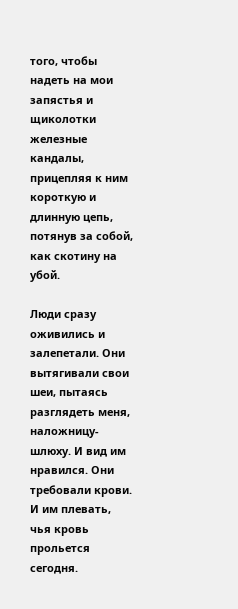того, чтобы надеть на мои запястья и щиколотки железные кандалы, прицепляя к ним короткую и длинную цепь, потянув за собой, как скотину на убой.

Люди сразу оживились и залепетали. Они вытягивали свои шеи, пытаясь разглядеть меня, наложницу-шлюху. И вид им нравился. Они требовали крови. И им плевать, чья кровь прольется сегодня.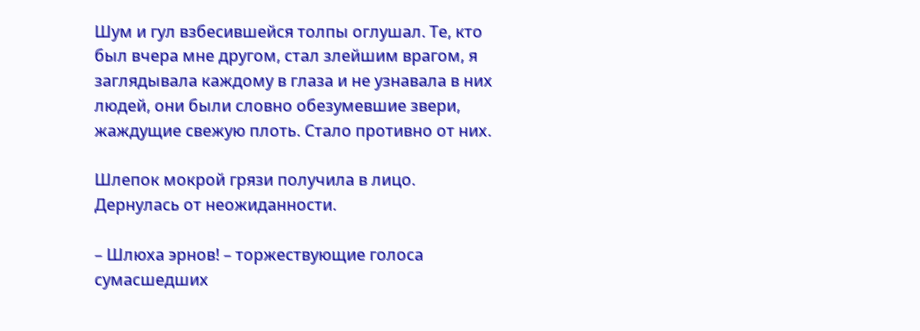Шум и гул взбесившейся толпы оглушал. Те, кто был вчера мне другом, стал злейшим врагом, я заглядывала каждому в глаза и не узнавала в них людей, они были словно обезумевшие звери, жаждущие свежую плоть. Стало противно от них.

Шлепок мокрой грязи получила в лицо. Дернулась от неожиданности.

– Шлюха эрнов! – торжествующие голоса сумасшедших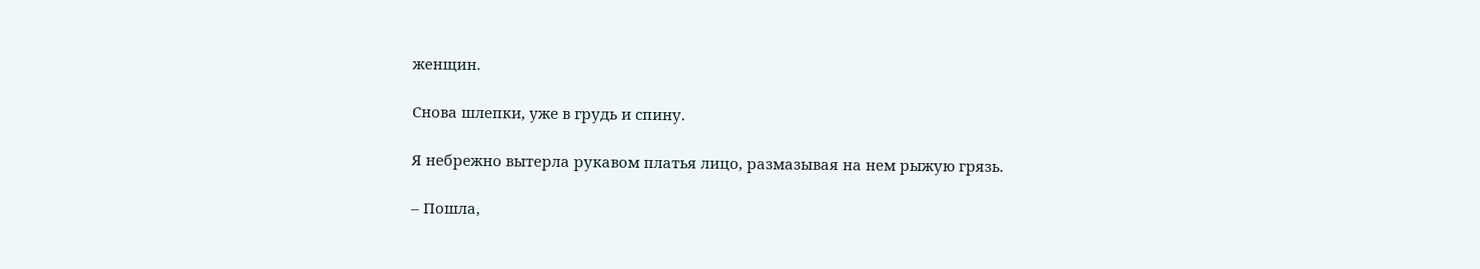женщин.

Снова шлепки, уже в грудь и спину.

Я небрежно вытерла рукавом платья лицо, размазывая на нем рыжую грязь.

– Пошла,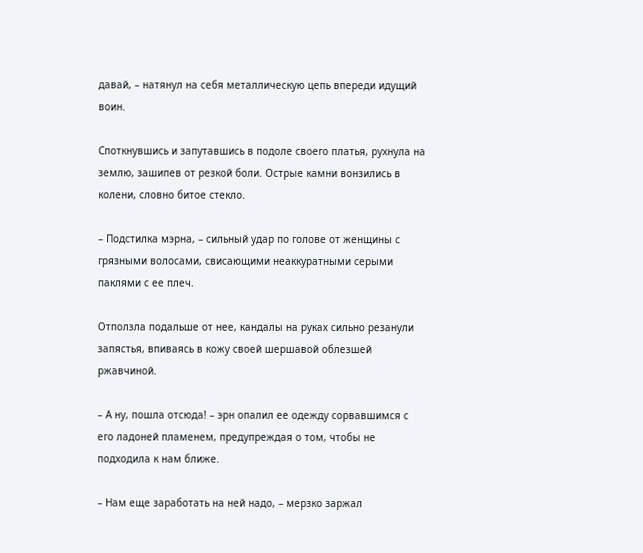давай, – натянул на себя металлическую цепь впереди идущий воин.

Споткнувшись и запутавшись в подоле своего платья, рухнула на землю, зашипев от резкой боли. Острые камни вонзились в колени, словно битое стекло.

– Подстилка мэрна, – сильный удар по голове от женщины с грязными волосами, свисающими неаккуратными серыми паклями с ее плеч.

Отползла подальше от нее, кандалы на руках сильно резанули запястья, впиваясь в кожу своей шершавой облезшей ржавчиной.

– А ну, пошла отсюда! – эрн опалил ее одежду сорвавшимся с его ладоней пламенем, предупреждая о том, чтобы не подходила к нам ближе.

– Нам еще заработать на ней надо, – мерзко заржал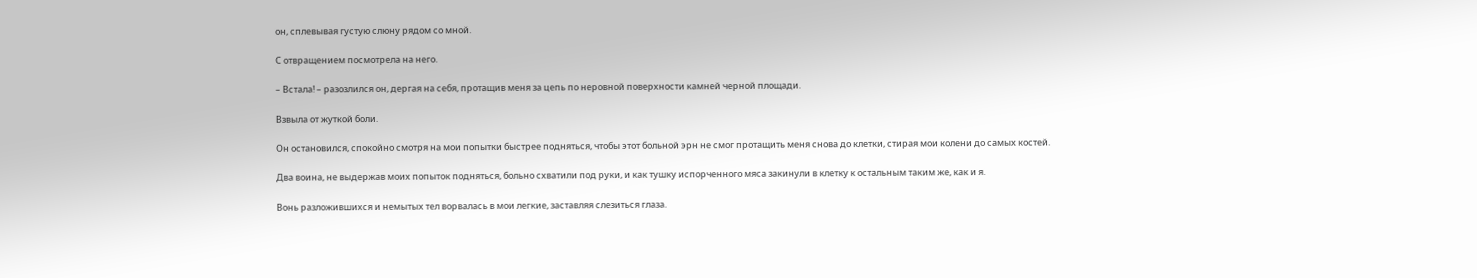он, сплевывая густую слюну рядом со мной.

С отвращением посмотрела на него.

– Встала! – разозлился он, дергая на себя, протащив меня за цепь по неровной поверхности камней черной площади.

Взвыла от жуткой боли.

Он остановился, спокойно смотря на мои попытки быстрее подняться, чтобы этот больной эрн не смог протащить меня снова до клетки, стирая мои колени до самых костей.

Два воина, не выдержав моих попыток подняться, больно схватили под руки, и как тушку испорченного мяса закинули в клетку к остальным таким же, как и я.

Вонь разложившихся и немытых тел ворвалась в мои легкие, заставляя слезиться глаза.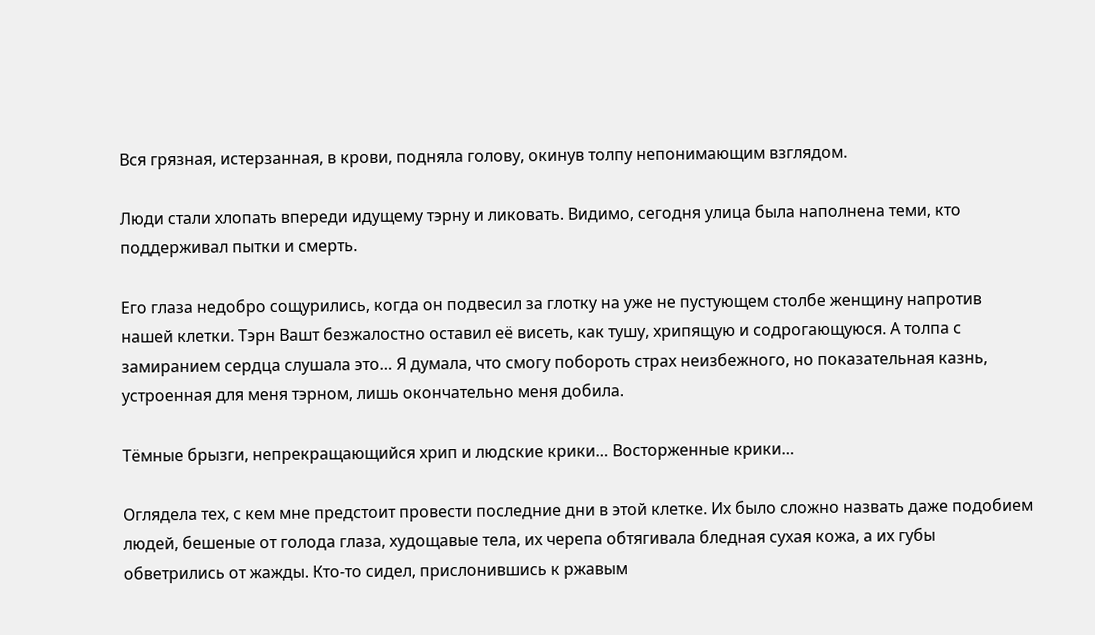Вся грязная, истерзанная, в крови, подняла голову, окинув толпу непонимающим взглядом.

Люди стали хлопать впереди идущему тэрну и ликовать. Видимо, сегодня улица была наполнена теми, кто поддерживал пытки и смерть.

Его глаза недобро сощурились, когда он подвесил за глотку на уже не пустующем столбе женщину напротив нашей клетки. Тэрн Вашт безжалостно оставил её висеть, как тушу, хрипящую и содрогающуюся. А толпа с замиранием сердца слушала это… Я думала, что смогу побороть страх неизбежного, но показательная казнь, устроенная для меня тэрном, лишь окончательно меня добила.

Тёмные брызги, непрекращающийся хрип и людские крики… Восторженные крики…

Оглядела тех, с кем мне предстоит провести последние дни в этой клетке. Их было сложно назвать даже подобием людей, бешеные от голода глаза, худощавые тела, их черепа обтягивала бледная сухая кожа, а их губы обветрились от жажды. Кто-то сидел, прислонившись к ржавым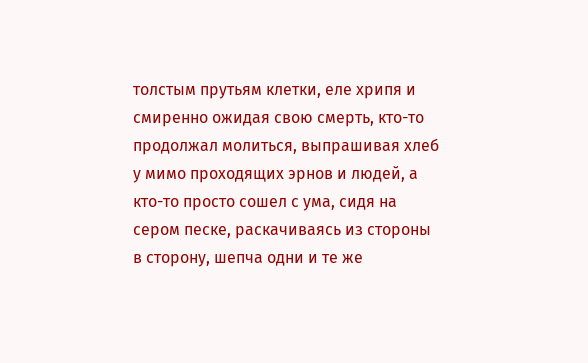толстым прутьям клетки, еле хрипя и смиренно ожидая свою смерть, кто-то продолжал молиться, выпрашивая хлеб у мимо проходящих эрнов и людей, а кто-то просто сошел с ума, сидя на сером песке, раскачиваясь из стороны в сторону, шепча одни и те же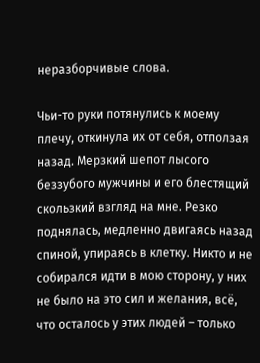неразборчивые слова.

Чьи-то руки потянулись к моему плечу, откинула их от себя, отползая назад. Мерзкий шепот лысого беззубого мужчины и его блестящий скользкий взгляд на мне. Резко поднялась, медленно двигаясь назад спиной, упираясь в клетку. Никто и не собирался идти в мою сторону, у них не было на это сил и желания, всё, что осталось у этих людей – только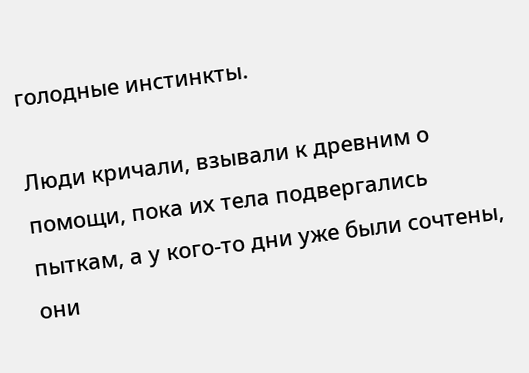голодные инстинкты.

Люди кричали, взывали к древним о помощи, пока их тела подвергались пыткам, а у кого-то дни уже были сочтены, они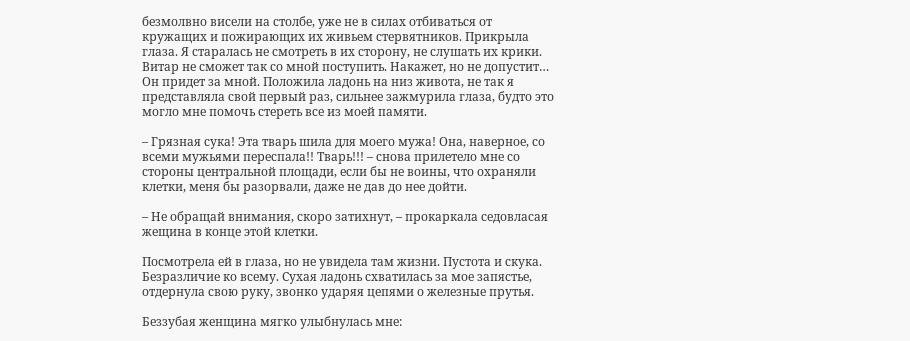безмолвно висели на столбе, уже не в силах отбиваться от кружащих и пожирающих их живьем стервятников. Прикрыла глаза. Я старалась не смотреть в их сторону, не слушать их крики. Витар не сможет так со мной поступить. Накажет, но не допустит… Он придет за мной. Положила ладонь на низ живота, не так я представляла свой первый раз, сильнее зажмурила глаза, будто это могло мне помочь стереть все из моей памяти.

– Грязная сука! Эта тварь шила для моего мужа! Она, наверное, со всеми мужьями переспала!! Тварь!!! – снова прилетело мне со стороны центральной площади, если бы не воины, что охраняли клетки, меня бы разорвали, даже не дав до нее дойти.

– Не обращай внимания, скоро затихнут, – прокаркала седовласая жещина в конце этой клетки.

Посмотрела ей в глаза, но не увидела там жизни. Пустота и скука. Безразличие ко всему. Сухая ладонь схватилась за мое запястье, отдернула свою руку, звонко ударяя цепями о железные прутья.

Беззубая женщина мягко улыбнулась мне: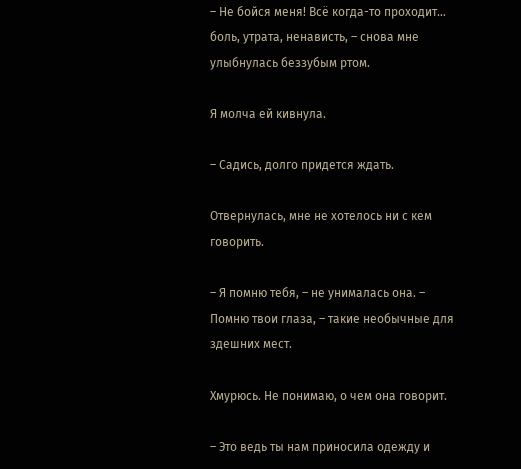– Не бойся меня! Всё когда-то проходит… боль, утрата, ненависть, – снова мне улыбнулась беззубым ртом.

Я молча ей кивнула.

– Садись, долго придется ждать.

Отвернулась, мне не хотелось ни с кем говорить.

– Я помню тебя, – не унималась она. – Помню твои глаза, – такие необычные для здешних мест.

Хмурюсь. Не понимаю, о чем она говорит.

– Это ведь ты нам приносила одежду и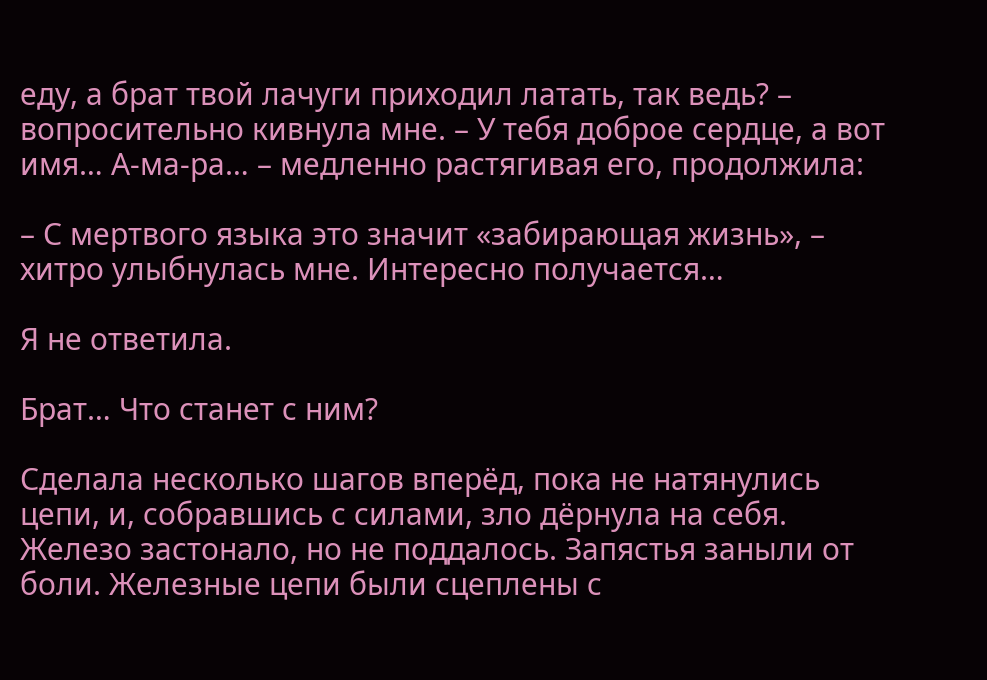еду, а брат твой лачуги приходил латать, так ведь? – вопросительно кивнула мне. – У тебя доброе сердце, а вот имя… А-ма-ра… – медленно растягивая его, продолжила:

– С мертвого языка это значит «забирающая жизнь», – хитро улыбнулась мне. Интересно получается…

Я не ответила.

Брат… Что станет с ним?

Сделала несколько шагов вперёд, пока не натянулись цепи, и, собравшись с силами, зло дёрнула на себя. Железо застонало, но не поддалось. Запястья заныли от боли. Железные цепи были сцеплены с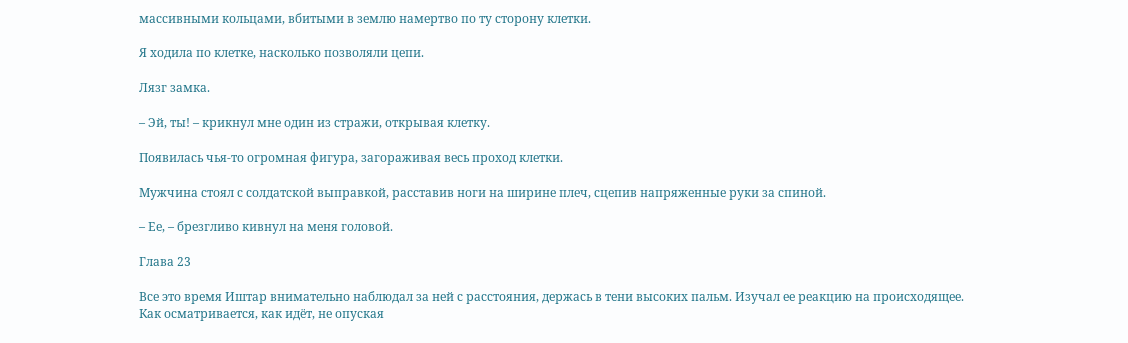массивными кольцами, вбитыми в землю намертво по ту сторону клетки.

Я ходила по клетке, насколько позволяли цепи.

Лязг замка.

– Эй, ты! – крикнул мне один из стражи, открывая клетку.

Появилась чья-то огромная фигура, загораживая весь проход клетки.

Мужчина стоял с солдатской выправкой, расставив ноги на ширине плеч, сцепив напряженные руки за спиной.

– Ее, – брезгливо кивнул на меня головой.

Глава 23

Все это время Иштар внимательно наблюдал за ней с расстояния, держась в тени высоких пальм. Изучал ее реакцию на происходящее. Как осматривается, как идёт, не опуская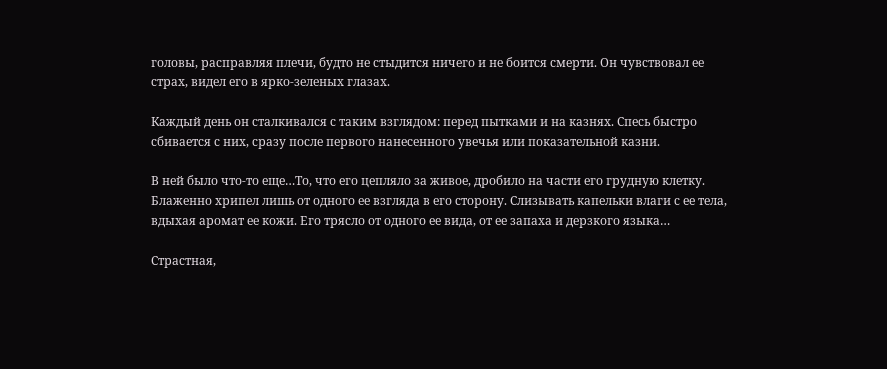головы, расправляя плечи, будто не стыдится ничего и не боится смерти. Он чувствовал ее страх, видел его в ярко-зеленых глазах.

Каждый день он сталкивался с таким взглядом: перед пытками и на казнях. Спесь быстро сбивается с них, сразу после первого нанесенного увечья или показательной казни.

В ней было что-то еще…То, что его цепляло за живое, дробило на части его грудную клетку. Блаженно хрипел лишь от одного ее взгляда в его сторону. Слизывать капельки влаги с ее тела, вдыхая аромат ее кожи. Его трясло от одного ее вида, от ее запаха и дерзкого языка…

Страстная,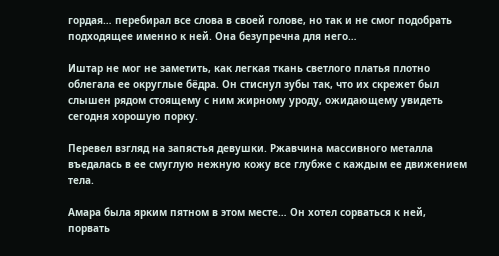гордая… перебирал все слова в своей голове, но так и не смог подобрать подходящее именно к ней. Она безупречна для него…

Иштар не мог не заметить, как легкая ткань светлого платья плотно облегала ее округлые бёдра. Он стиснул зубы так, что их скрежет был слышен рядом стоящему с ним жирному уроду, ожидающему увидеть сегодня хорошую порку.

Перевел взгляд на запястья девушки. Ржавчина массивного металла въедалась в ее смуглую нежную кожу все глубже с каждым ее движением тела.

Амара была ярким пятном в этом месте… Он хотел сорваться к ней, порвать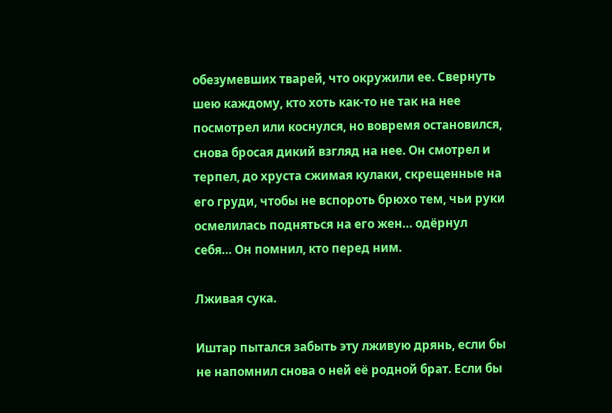обезумевших тварей, что окружили ее. Свернуть шею каждому, кто хоть как-то не так на нее посмотрел или коснулся, но вовремя остановился, снова бросая дикий взгляд на нее. Он смотрел и терпел, до хруста сжимая кулаки, скрещенные на его груди, чтобы не вспороть брюхо тем, чьи руки осмелилась подняться на его жен… одёрнул себя… Он помнил, кто перед ним.

Лживая сука.

Иштар пытался забыть эту лживую дрянь, если бы не напомнил снова о ней её родной брат. Если бы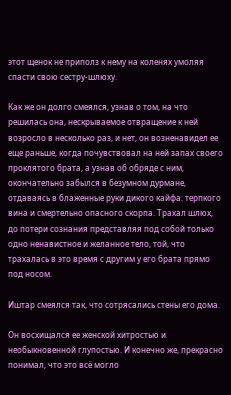этот щенок не приполз к нему на коленях умоляя спасти свою сестру-шлюху.

Как же он долго смеялся, узнав о том, на что решилась она, нескрываемое отвращение к ней возросло в несколько раз, и нет, он возненавидел ее еще раньше, когда почувствовал на ней запах своего проклятого брата, а узнав об обряде с ним, окончательно забылся в безумном дурмане, отдаваясь в блаженные руки дикого кайфа: терпкого вина и смертельно опасного скорпа. Трахал шлюх, до потери сознания представляя под собой только одно ненавистное и желанное тело, той, что трахалась в это время с другим у его брата прямо под носом.

Иштар смеялся так, что сотрясались стены его дома.

Он восхищался ее женской хитростью и необыкновенной глупостью. И конечно же, прекрасно понимал, что это всё могло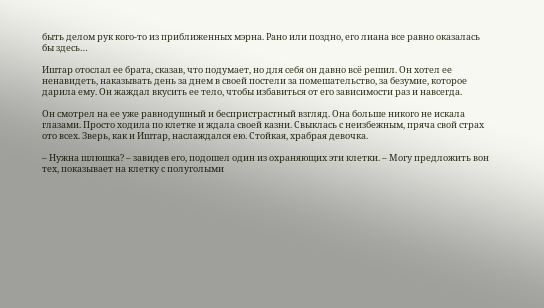быть делом рук кого-то из приближенных мэрна. Рано или поздно, его лиана все равно оказалась бы здесь…

Иштар отослал ее брата, сказав, что подумает, но для себя он давно всё решил. Он хотел ее ненавидеть, наказывать день за днем в своей постели за помешательство, за безумие, которое дарила ему. Он жаждал вкусить ее тело, чтобы избавиться от его зависимости раз и навсегда.

Он смотрел на ее уже равнодушный и беспристрастный взгляд. Она больше никого не искала глазами. Просто ходила по клетке и ждала своей казни. Свыклась с неизбежным, пряча свой страх ото всех. Зверь, как и Иштар, наслаждался ею. Стойкая, храбрая девочка.

– Нужна шлюшка? – завидев его, подошел один из охраняющих эти клетки. – Могу предложить вон тех, показывает на клетку с полуголыми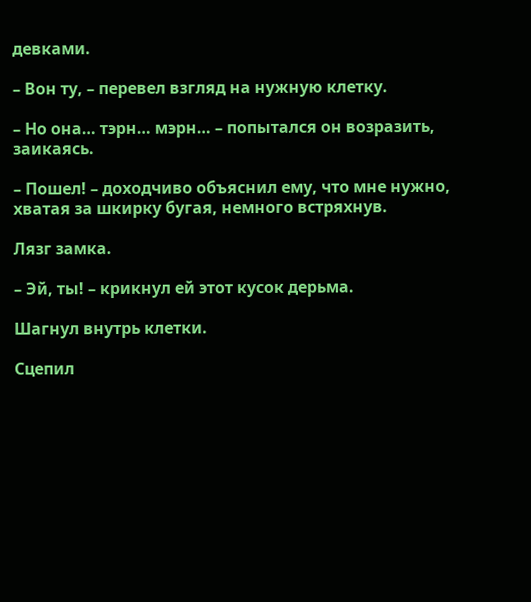девками.

– Вон ту, – перевел взгляд на нужную клетку.

– Но она… тэрн… мэрн… – попытался он возразить, заикаясь.

– Пошел! – доходчиво объяснил ему, что мне нужно, хватая за шкирку бугая, немного встряхнув.

Лязг замка.

– Эй, ты! – крикнул ей этот кусок дерьма.

Шагнул внутрь клетки.

Сцепил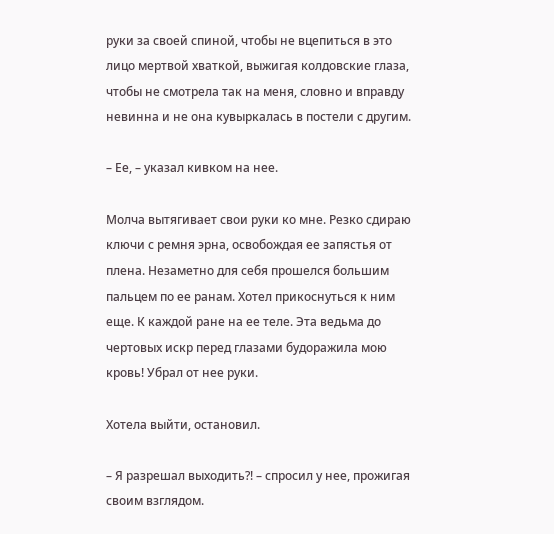руки за своей спиной, чтобы не вцепиться в это лицо мертвой хваткой, выжигая колдовские глаза, чтобы не смотрела так на меня, словно и вправду невинна и не она кувыркалась в постели с другим.

– Ее, – указал кивком на нее.

Молча вытягивает свои руки ко мне. Резко сдираю ключи с ремня эрна, освобождая ее запястья от плена. Незаметно для себя прошелся большим пальцем по ее ранам. Хотел прикоснуться к ним еще. К каждой ране на ее теле. Эта ведьма до чертовых искр перед глазами будоражила мою кровь! Убрал от нее руки.

Хотела выйти, остановил.

– Я разрешал выходить?! – спросил у нее, прожигая своим взглядом.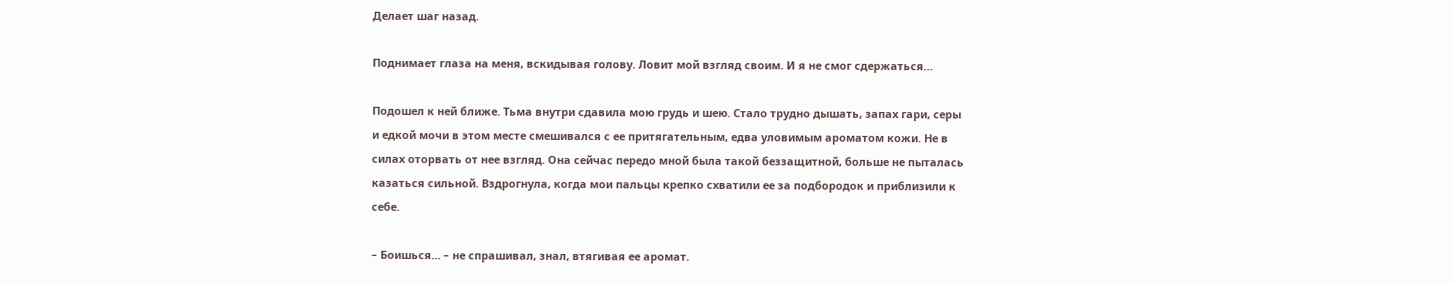Делает шаг назад.

Поднимает глаза на меня, вскидывая голову. Ловит мой взгляд своим. И я не смог сдержаться…

Подошел к ней ближе. Тьма внутри сдавила мою грудь и шею. Стало трудно дышать, запах гари, серы и едкой мочи в этом месте смешивался с ее притягательным, едва уловимым ароматом кожи. Не в силах оторвать от нее взгляд. Она сейчас передо мной была такой беззащитной, больше не пыталась казаться сильной. Вздрогнула, когда мои пальцы крепко схватили ее за подбородок и приблизили к себе.

– Боишься… – не спрашивал, знал, втягивая ее аромат.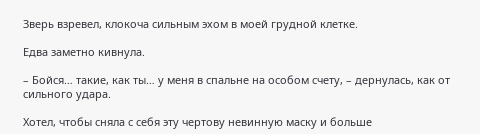Зверь взревел, клокоча сильным эхом в моей грудной клетке.

Едва заметно кивнула.

– Бойся… такие, как ты… у меня в спальне на особом счету, – дернулась, как от сильного удара.

Хотел, чтобы сняла с себя эту чертову невинную маску и больше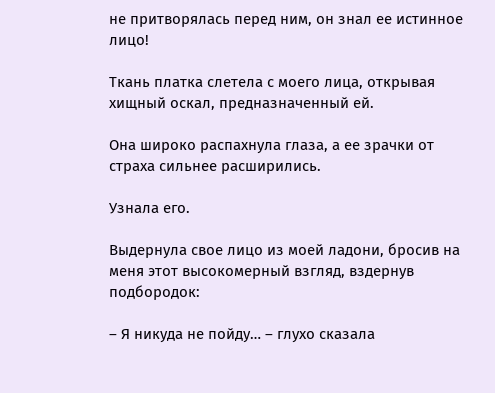не притворялась перед ним, он знал ее истинное лицо!

Ткань платка слетела с моего лица, открывая хищный оскал, предназначенный ей.

Она широко распахнула глаза, а ее зрачки от страха сильнее расширились.

Узнала его.

Выдернула свое лицо из моей ладони, бросив на меня этот высокомерный взгляд, вздернув подбородок:

– Я никуда не пойду… – глухо сказала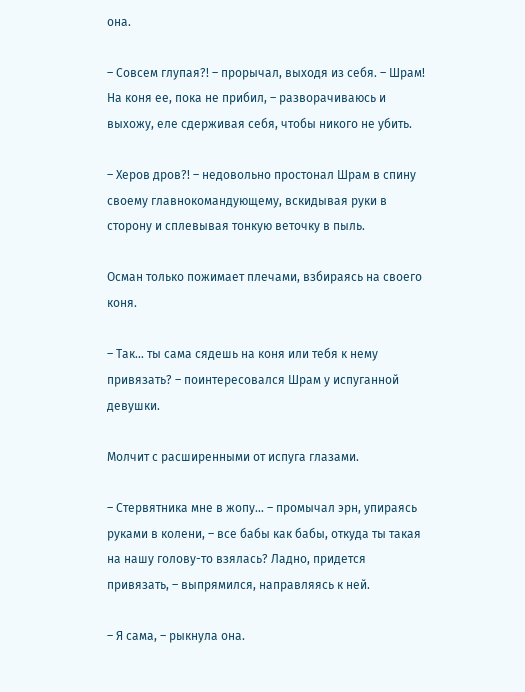она.

– Совсем глупая?! – прорычал, выходя из себя. – Шрам! На коня ее, пока не прибил, – разворачиваюсь и выхожу, еле сдерживая себя, чтобы никого не убить.

– Херов дров?! – недовольно простонал Шрам в спину своему главнокомандующему, вскидывая руки в сторону и сплевывая тонкую веточку в пыль.

Осман только пожимает плечами, взбираясь на своего коня.

– Так… ты сама сядешь на коня или тебя к нему привязать? – поинтересовался Шрам у испуганной девушки.

Молчит с расширенными от испуга глазами.

– Стервятника мне в жопу… – промычал эрн, упираясь руками в колени, – все бабы как бабы, откуда ты такая на нашу голову-то взялась? Ладно, придется привязать, – выпрямился, направляясь к ней.

– Я сама, – рыкнула она.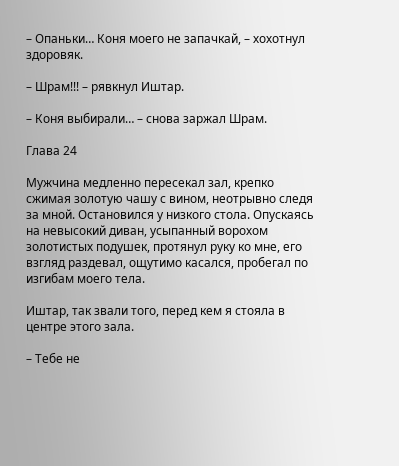– Опаньки… Коня моего не запачкай, – хохотнул здоровяк.

– Шрам!!! – рявкнул Иштар.

– Коня выбирали… – снова заржал Шрам.

Глава 24

Мужчина медленно пересекал зал, крепко сжимая золотую чашу с вином, неотрывно следя за мной. Остановился у низкого стола. Опускаясь на невысокий диван, усыпанный ворохом золотистых подушек, протянул руку ко мне, его взгляд раздевал, ощутимо касался, пробегал по изгибам моего тела.

Иштар, так звали того, перед кем я стояла в центре этого зала.

– Тебе не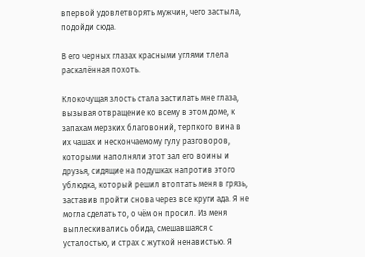впервой удовлетворять мужчин, чего застыла, подойди сюда.

В его черных глазах красными углями тлела раскалённая похоть.

Клокочущая злость стала застилать мне глаза, вызывая отвращение ко всему в этом доме, к запахам мерзких благовоний, терпкого вина в их чашах и нескончаемому гулу разговоров, которыми наполняли этот зал его воины и друзья, сидящие на подушках напротив этого ублюдка, который решил втоптать меня в грязь, заставив пройти снова через все круги ада. Я не могла сделать то, о чём он просил. Из меня выплескивались обида, смешавшаяся с усталостью, и страх с жуткой ненавистью. Я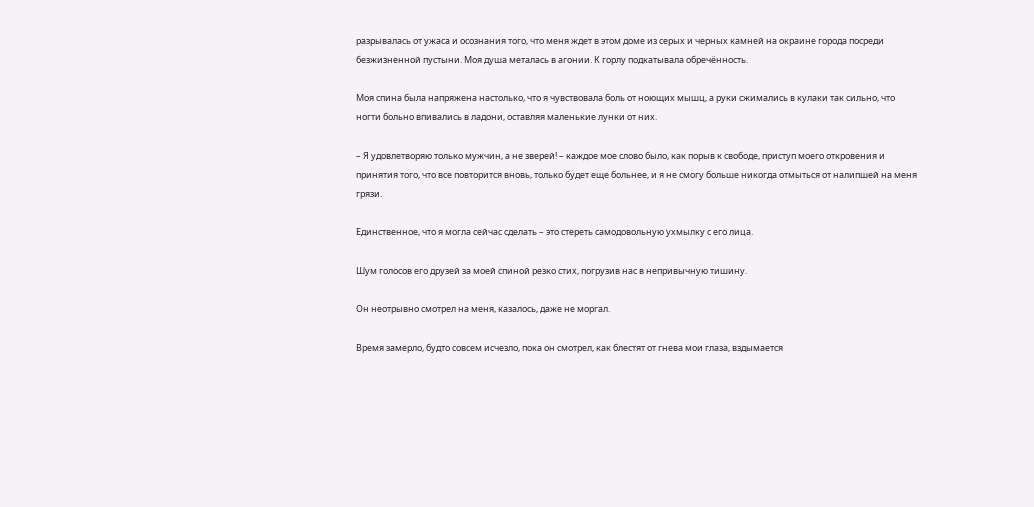разрывалась от ужаса и осознания того, что меня ждет в этом доме из серых и черных камней на окраине города посреди безжизненной пустыни. Моя душа металась в агонии. К горлу подкатывала обречённость.

Моя спина была напряжена настолько, что я чувствовала боль от ноющих мышц, а руки сжимались в кулаки так сильно, что ногти больно впивались в ладони, оставляя маленькие лунки от них.

– Я удовлетворяю только мужчин, а не зверей! – каждое мое слово было, как порыв к свободе, приступ моего откровения и принятия того, что все повторится вновь, только будет еще больнее, и я не смогу больше никогда отмыться от налипшей на меня грязи.

Единственное, что я могла сейчас сделать – это стереть самодовольную ухмылку с его лица.

Шум голосов его друзей за моей спиной резко стих, погрузив нас в непривычную тишину.

Он неотрывно смотрел на меня, казалось, даже не моргал.

Время замерло, будто совсем исчезло, пока он смотрел, как блестят от гнева мои глаза, вздымается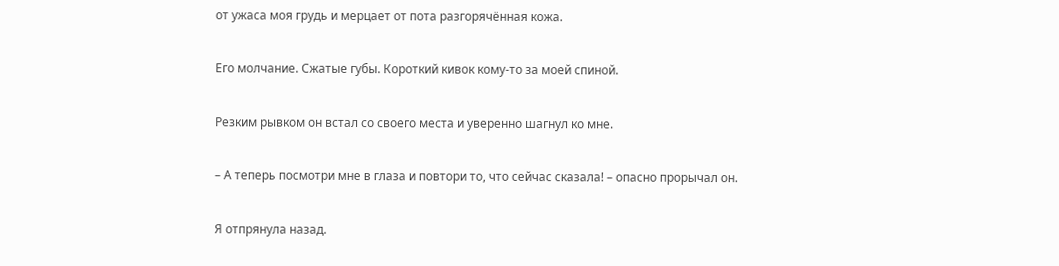от ужаса моя грудь и мерцает от пота разгорячённая кожа.

Его молчание. Сжатые губы. Короткий кивок кому-то за моей спиной.

Резким рывком он встал со своего места и уверенно шагнул ко мне.

– А теперь посмотри мне в глаза и повтори то, что сейчас сказала! – опасно прорычал он.

Я отпрянула назад.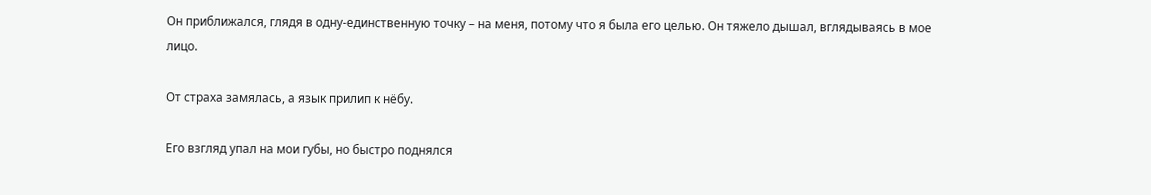Он приближался, глядя в одну-единственную точку – на меня, потому что я была его целью. Он тяжело дышал, вглядываясь в мое лицо.

От страха замялась, а язык прилип к нёбу.

Его взгляд упал на мои губы, но быстро поднялся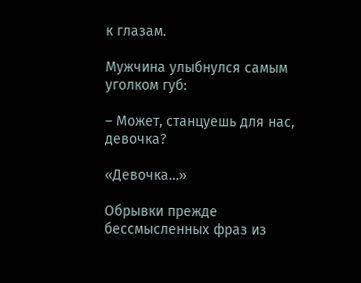к глазам.

Мужчина улыбнулся самым уголком губ:

– Может, станцуешь для нас, девочка?

«Девочка…»

Обрывки прежде бессмысленных фраз из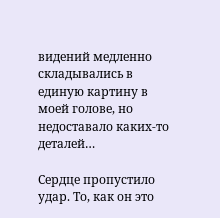видений медленно складывались в единую картину в моей голове, но недоставало каких-то деталей…

Сердце пропустило удар. То, как он это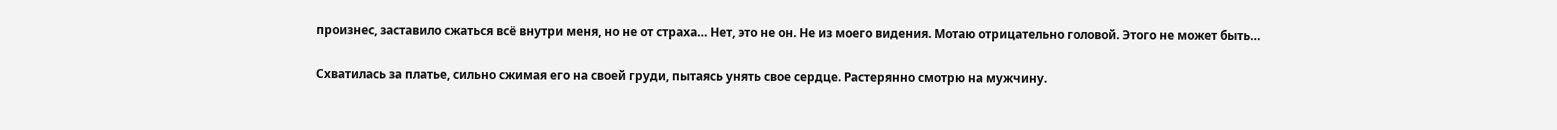произнес, заставило сжаться всё внутри меня, но не от страха… Нет, это не он. Не из моего видения. Мотаю отрицательно головой. Этого не может быть…

Схватилась за платье, сильно сжимая его на своей груди, пытаясь унять свое сердце. Растерянно смотрю на мужчину.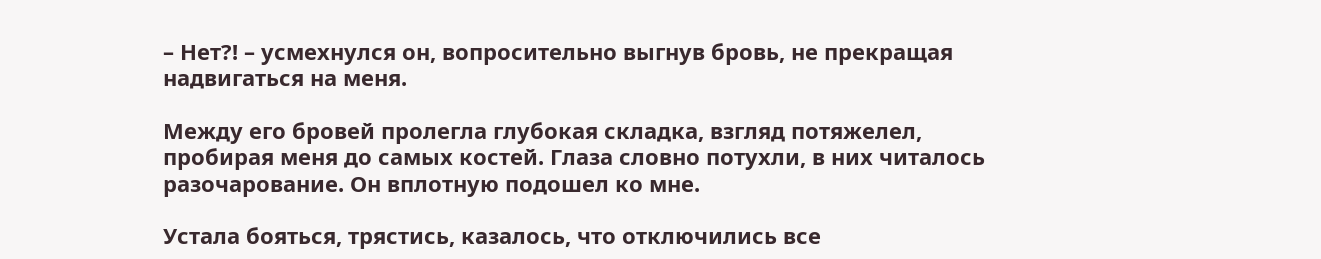– Нет?! – усмехнулся он, вопросительно выгнув бровь, не прекращая надвигаться на меня.

Между его бровей пролегла глубокая складка, взгляд потяжелел, пробирая меня до самых костей. Глаза словно потухли, в них читалось разочарование. Он вплотную подошел ко мне.

Устала бояться, трястись, казалось, что отключились все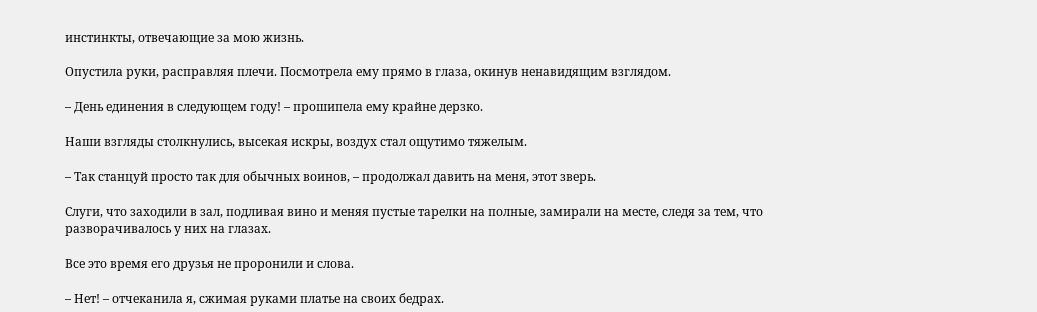инстинкты, отвечающие за мою жизнь.

Опустила руки, расправляя плечи. Посмотрела ему прямо в глаза, окинув ненавидящим взглядом.

– День единения в следующем году! – прошипела ему крайне дерзко.

Наши взгляды столкнулись, высекая искры, воздух стал ощутимо тяжелым.

– Так станцуй просто так для обычных воинов, – продолжал давить на меня, этот зверь.

Слуги, что заходили в зал, подливая вино и меняя пустые тарелки на полные, замирали на месте, следя за тем, что разворачивалось у них на глазах.

Все это время его друзья не проронили и слова.

– Нет! – отчеканила я, сжимая руками платье на своих бедрах.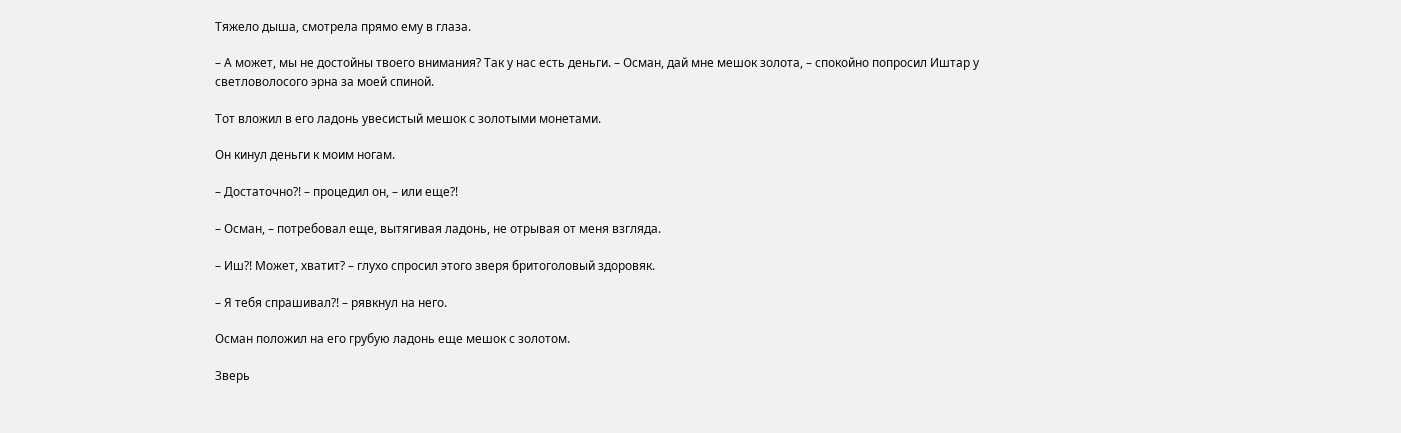Тяжело дыша, смотрела прямо ему в глаза.

– А может, мы не достойны твоего внимания? Так у нас есть деньги. – Осман, дай мне мешок золота, – спокойно попросил Иштар у светловолосого эрна за моей спиной.

Тот вложил в его ладонь увесистый мешок с золотыми монетами.

Он кинул деньги к моим ногам.

– Достаточно?! – процедил он, – или еще?!

– Осман, – потребовал еще, вытягивая ладонь, не отрывая от меня взгляда.

– Иш?! Может, хватит? – глухо спросил этого зверя бритоголовый здоровяк.

– Я тебя спрашивал?! – рявкнул на него.

Осман положил на его грубую ладонь еще мешок с золотом.

Зверь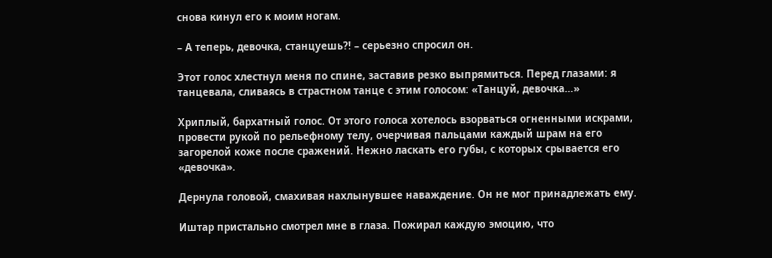снова кинул его к моим ногам.

– А теперь, девочка, станцуешь?! – серьезно спросил он.

Этот голос хлестнул меня по спине, заставив резко выпрямиться. Перед глазами: я танцевала, сливаясь в страстном танце с этим голосом: «Танцуй, девочка…»

Хриплый, бархатный голос. От этого голоса хотелось взорваться огненными искрами, провести рукой по рельефному телу, очерчивая пальцами каждый шрам на его загорелой коже после сражений. Нежно ласкать его губы, с которых срывается его «девочка».

Дернула головой, смахивая нахлынувшее наваждение. Он не мог принадлежать ему.

Иштар пристально смотрел мне в глаза. Пожирал каждую эмоцию, что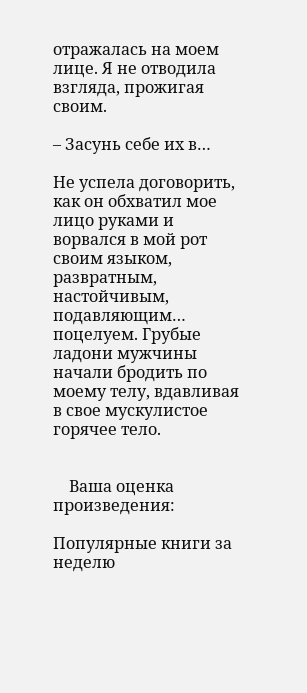отражалась на моем лице. Я не отводила взгляда, прожигая своим.

– Засунь себе их в…

Не успела договорить, как он обхватил мое лицо руками и ворвался в мой рот своим языком, развратным, настойчивым, подавляющим… поцелуем. Грубые ладони мужчины начали бродить по моему телу, вдавливая в свое мускулистое горячее тело.


    Ваша оценка произведения:

Популярные книги за неделю